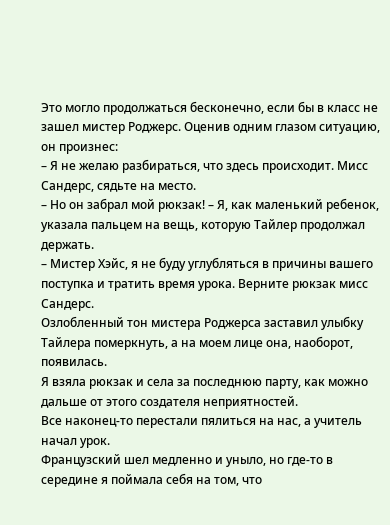Это могло продолжаться бесконечно, если бы в класс не зашел мистер Роджерс. Оценив одним глазом ситуацию, он произнес:
– Я не желаю разбираться, что здесь происходит. Мисс Сандерс, сядьте на место.
– Но он забрал мой рюкзак! – Я, как маленький ребенок, указала пальцем на вещь, которую Тайлер продолжал держать.
– Мистер Хэйс, я не буду углубляться в причины вашего поступка и тратить время урока. Верните рюкзак мисс Сандерс.
Озлобленный тон мистера Роджерса заставил улыбку Тайлера померкнуть, а на моем лице она, наоборот, появилась.
Я взяла рюкзак и села за последнюю парту, как можно дальше от этого создателя неприятностей.
Все наконец-то перестали пялиться на нас, а учитель начал урок.
Французский шел медленно и уныло, но где-то в середине я поймала себя на том, что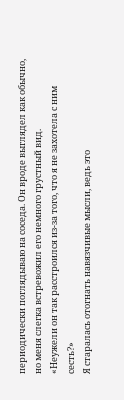периодически поглядываю на соседа. Он вроде выглядел как обычно, но меня слегка встревожил его немного грустный вид.
«Неужели он так расстроился из-за того, что я не захотела с ним сесть?»
Я старалась отогнать навязчивые мысли, ведь это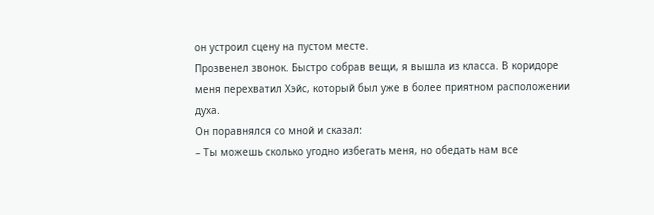он устроил сцену на пустом месте.
Прозвенел звонок. Быстро собрав вещи, я вышла из класса. В коридоре меня перехватил Хэйс, который был уже в более приятном расположении духа.
Он поравнялся со мной и сказал:
– Ты можешь сколько угодно избегать меня, но обедать нам все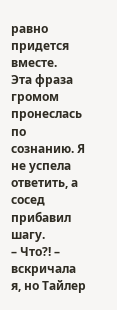равно придется вместе.
Эта фраза громом пронеслась по сознанию. Я не успела ответить, а сосед прибавил шагу.
– Что?! – вскричала я, но Тайлер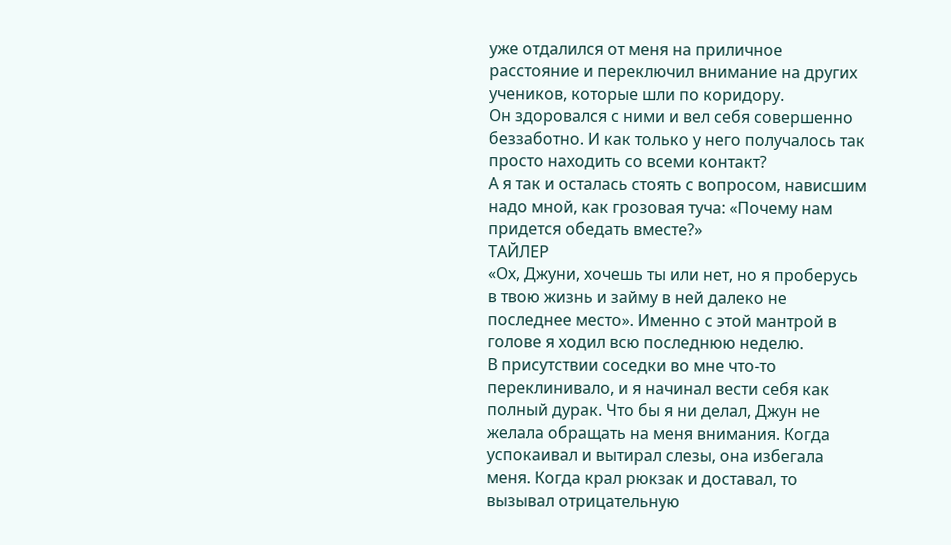уже отдалился от меня на приличное расстояние и переключил внимание на других учеников, которые шли по коридору.
Он здоровался с ними и вел себя совершенно беззаботно. И как только у него получалось так просто находить со всеми контакт?
А я так и осталась стоять с вопросом, нависшим надо мной, как грозовая туча: «Почему нам придется обедать вместе?»
ТАЙЛЕР
«Ох, Джуни, хочешь ты или нет, но я проберусь в твою жизнь и займу в ней далеко не последнее место». Именно с этой мантрой в голове я ходил всю последнюю неделю.
В присутствии соседки во мне что-то переклинивало, и я начинал вести себя как полный дурак. Что бы я ни делал, Джун не желала обращать на меня внимания. Когда успокаивал и вытирал слезы, она избегала меня. Когда крал рюкзак и доставал, то вызывал отрицательную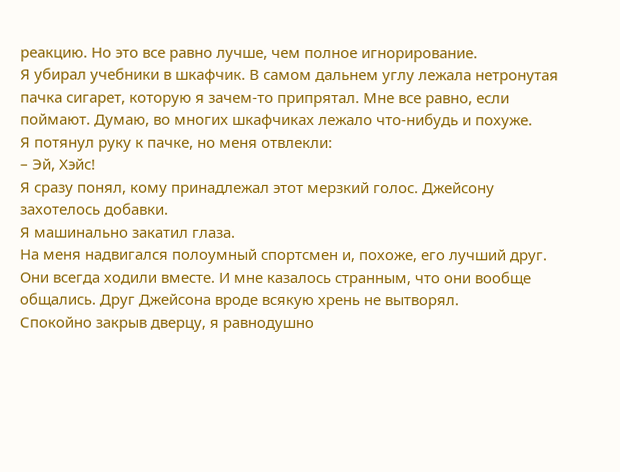реакцию. Но это все равно лучше, чем полное игнорирование.
Я убирал учебники в шкафчик. В самом дальнем углу лежала нетронутая пачка сигарет, которую я зачем-то припрятал. Мне все равно, если поймают. Думаю, во многих шкафчиках лежало что-нибудь и похуже.
Я потянул руку к пачке, но меня отвлекли:
– Эй, Хэйс!
Я сразу понял, кому принадлежал этот мерзкий голос. Джейсону захотелось добавки.
Я машинально закатил глаза.
На меня надвигался полоумный спортсмен и, похоже, его лучший друг. Они всегда ходили вместе. И мне казалось странным, что они вообще общались. Друг Джейсона вроде всякую хрень не вытворял.
Спокойно закрыв дверцу, я равнодушно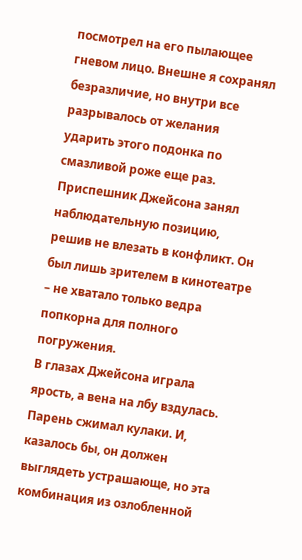посмотрел на его пылающее гневом лицо. Внешне я сохранял безразличие, но внутри все разрывалось от желания ударить этого подонка по смазливой роже еще раз.
Приспешник Джейсона занял наблюдательную позицию, решив не влезать в конфликт. Он был лишь зрителем в кинотеатре – не хватало только ведра попкорна для полного погружения.
В глазах Джейсона играла ярость, а вена на лбу вздулась. Парень сжимал кулаки. И, казалось бы, он должен выглядеть устрашающе, но эта комбинация из озлобленной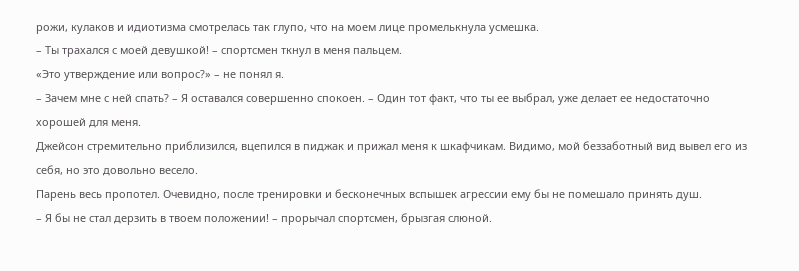рожи, кулаков и идиотизма смотрелась так глупо, что на моем лице промелькнула усмешка.
– Ты трахался с моей девушкой! – спортсмен ткнул в меня пальцем.
«Это утверждение или вопрос?» – не понял я.
– Зачем мне с ней спать? – Я оставался совершенно спокоен. – Один тот факт, что ты ее выбрал, уже делает ее недостаточно хорошей для меня.
Джейсон стремительно приблизился, вцепился в пиджак и прижал меня к шкафчикам. Видимо, мой беззаботный вид вывел его из себя, но это довольно весело.
Парень весь пропотел. Очевидно, после тренировки и бесконечных вспышек агрессии ему бы не помешало принять душ.
– Я бы не стал дерзить в твоем положении! – прорычал спортсмен, брызгая слюной.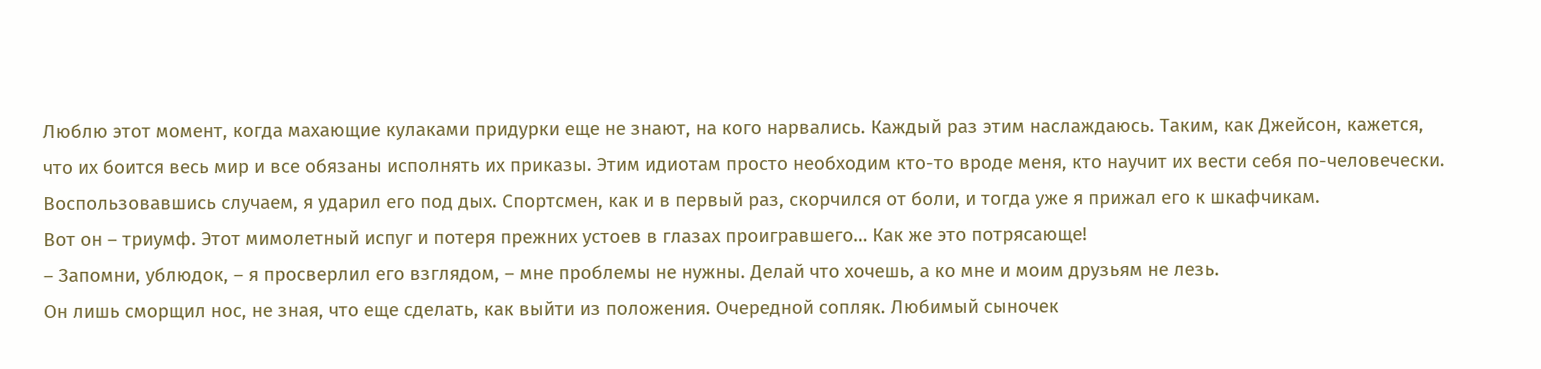Люблю этот момент, когда махающие кулаками придурки еще не знают, на кого нарвались. Каждый раз этим наслаждаюсь. Таким, как Джейсон, кажется, что их боится весь мир и все обязаны исполнять их приказы. Этим идиотам просто необходим кто-то вроде меня, кто научит их вести себя по-человечески.
Воспользовавшись случаем, я ударил его под дых. Спортсмен, как и в первый раз, скорчился от боли, и тогда уже я прижал его к шкафчикам.
Вот он – триумф. Этот мимолетный испуг и потеря прежних устоев в глазах проигравшего… Как же это потрясающе!
– Запомни, ублюдок, – я просверлил его взглядом, – мне проблемы не нужны. Делай что хочешь, а ко мне и моим друзьям не лезь.
Он лишь сморщил нос, не зная, что еще сделать, как выйти из положения. Очередной сопляк. Любимый сыночек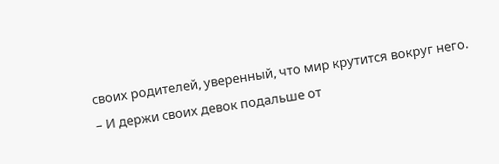своих родителей, уверенный, что мир крутится вокруг него.
– И держи своих девок подальше от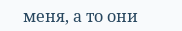меня, а то они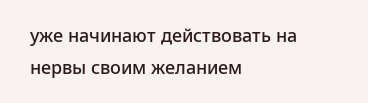уже начинают действовать на нервы своим желанием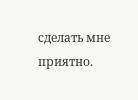сделать мне приятно.